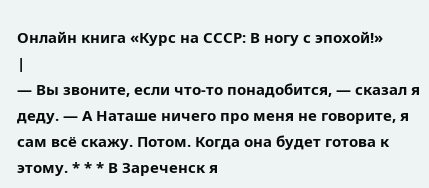Онлайн книга «Курс на СССР: В ногу с эпохой!»
|
— Вы звоните, если что-то понадобится, — сказал я деду. — А Наташе ничего про меня не говорите, я сам всё скажу. Потом. Когда она будет готова к этому. * * * В Зареченск я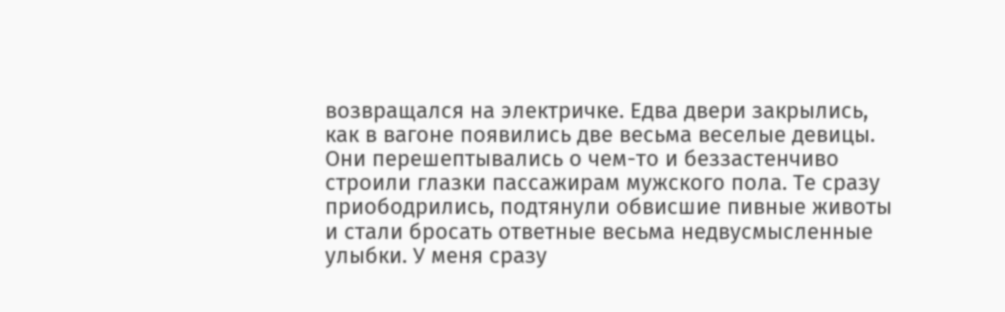возвращался на электричке. Едва двери закрылись, как в вагоне появились две весьма веселые девицы. Они перешептывались о чем-то и беззастенчиво строили глазки пассажирам мужского пола. Те сразу приободрились, подтянули обвисшие пивные животы и стали бросать ответные весьма недвусмысленные улыбки. У меня сразу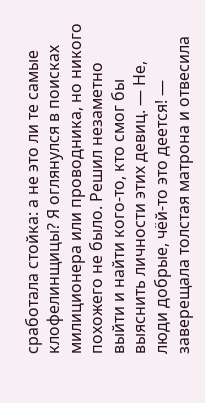сработала стойка: а не это ли те самые клофелинщицы? Я оглянулся в поисках милиционера или проводника, но никого похожего не было. Решил незаметно выйти и найти кого-то, кто смог бы выяснить личности этих девиц. — Не, люди добрые, чёй-то это деется! — заверещала толстая матрона и отвесила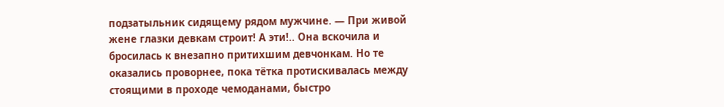подзатыльник сидящему рядом мужчине. — При живой жене глазки девкам строит! А эти!.. Она вскочила и бросилась к внезапно притихшим девчонкам. Но те оказались проворнее, пока тётка протискивалась между стоящими в проходе чемоданами, быстро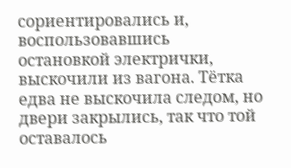сориентировались и, воспользовавшись остановкой электрички, выскочили из вагона. Тётка едва не выскочила следом, но двери закрылись, так что той оставалось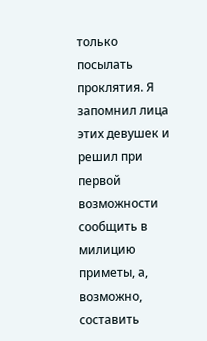только посылать проклятия. Я запомнил лица этих девушек и решил при первой возможности сообщить в милицию приметы, а, возможно, составить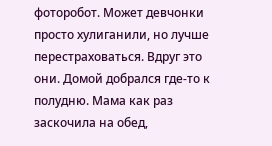фоторобот. Может девчонки просто хулиганили, но лучше перестраховаться. Вдруг это они. Домой добрался где-то к полудню. Мама как раз заскочила на обед,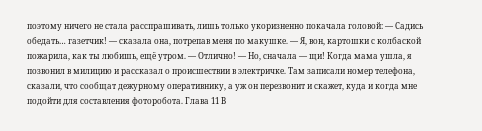поэтому ничего не стала расспрашивать, лишь только укоризненно покачала головой: — Садись обедать… газетчик! — сказала она, потрепав меня по макушке. — Я, вон, картошки с колбаской пожарила, как ты любишь, ещё утром. — Отлично! — Но, сначала — щи! Когда мама ушла, я позвонил в милицию и рассказал о происшествии в электричке. Там записали номер телефона, сказали, что сообщат дежурному оперативнику, а уж он перезвонит и скажет, куда и когда мне подойти для составления фоторобота. Глава 11 В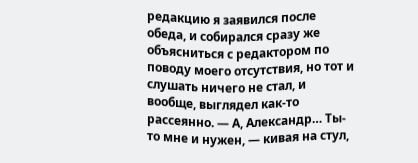редакцию я заявился после обеда, и собирался сразу же объясниться с редактором по поводу моего отсутствия, но тот и слушать ничего не стал, и вообще, выглядел как-то рассеянно. — А, Александр… Ты-то мне и нужен, — кивая на стул,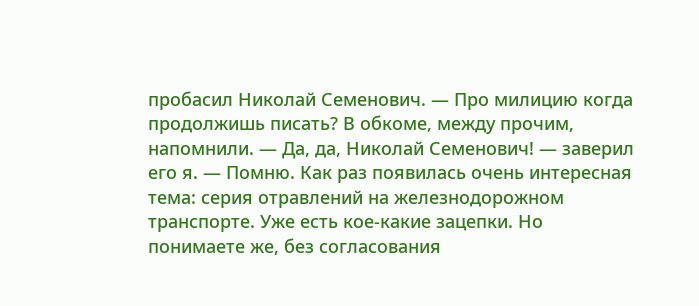пробасил Николай Семенович. — Про милицию когда продолжишь писать? В обкоме, между прочим, напомнили. — Да, да, Николай Семенович! — заверил его я. — Помню. Как раз появилась очень интересная тема: серия отравлений на железнодорожном транспорте. Уже есть кое-какие зацепки. Но понимаете же, без согласования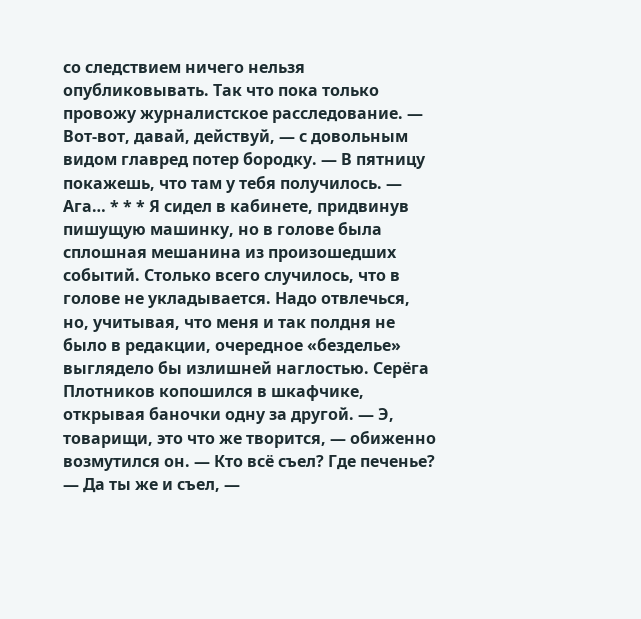со следствием ничего нельзя опубликовывать. Так что пока только провожу журналистское расследование. — Вот-вот, давай, действуй, — с довольным видом главред потер бородку. — В пятницу покажешь, что там у тебя получилось. — Ага… * * * Я сидел в кабинете, придвинув пишущую машинку, но в голове была сплошная мешанина из произошедших событий. Столько всего случилось, что в голове не укладывается. Надо отвлечься, но, учитывая, что меня и так полдня не было в редакции, очередное «безделье» выглядело бы излишней наглостью. Серёга Плотников копошился в шкафчике, открывая баночки одну за другой. — Э, товарищи, это что же творится, — обиженно возмутился он. — Кто всё съел? Где печенье? — Да ты же и съел, —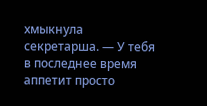хмыкнула секретарша. — У тебя в последнее время аппетит просто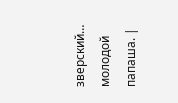зверский… молодой папаша. |